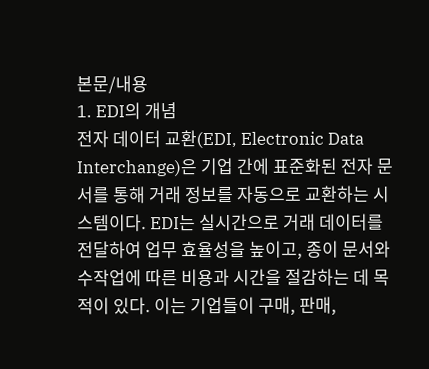본문/내용
1. EDI의 개념
전자 데이터 교환(EDI, Electronic Data Interchange)은 기업 간에 표준화된 전자 문서를 통해 거래 정보를 자동으로 교환하는 시스템이다. EDI는 실시간으로 거래 데이터를 전달하여 업무 효율성을 높이고, 종이 문서와 수작업에 따른 비용과 시간을 절감하는 데 목적이 있다. 이는 기업들이 구매, 판매,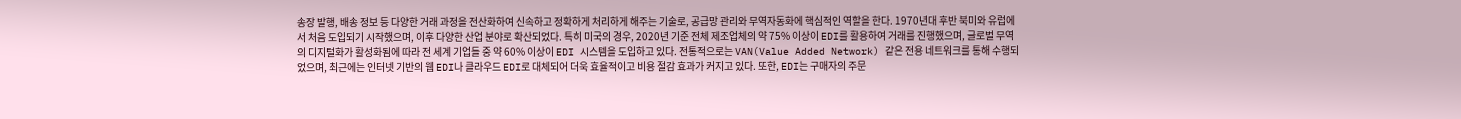송장 발행, 배송 정보 등 다양한 거래 과정을 전산화하여 신속하고 정확하게 처리하게 해주는 기술로, 공급망 관리와 무역자동화에 핵심적인 역할을 한다. 1970년대 후반 북미와 유럽에서 처음 도입되기 시작했으며, 이후 다양한 산업 분야로 확산되었다. 특히 미국의 경우, 2020년 기준 전체 제조업체의 약 75% 이상이 EDI를 활용하여 거래를 진행했으며, 글로벌 무역의 디지털화가 활성화됨에 따라 전 세계 기업들 중 약 60% 이상이 EDI 시스템을 도입하고 있다. 전통적으로는 VAN(Value Added Network) 같은 전용 네트워크를 통해 수행되었으며, 최근에는 인터넷 기반의 웹 EDI나 클라우드 EDI로 대체되어 더욱 효율적이고 비용 절감 효과가 커지고 있다. 또한, EDI는 구매자의 주문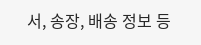서, 송장, 배송 정보 등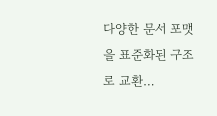다양한 문서 포맷을 표준화된 구조로 교환…